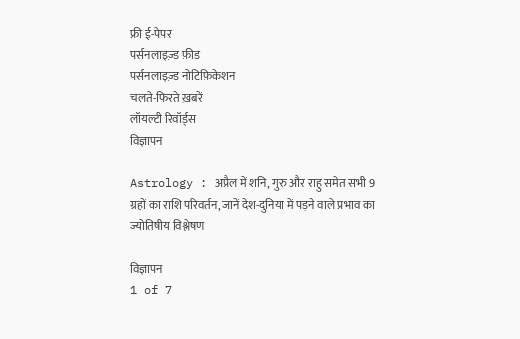फ्री ई-पेपर
पर्सनलाइज़्ड फ़ीड
पर्सनलाइज़्ड नोटिफ़िकेशन
चलते-फिरते ख़बरें
लॉयल्टी रिवॉर्ड्स
विज्ञापन

Astrology : अप्रैल में शनि, गुरु और राहु समेत सभी 9 ग्रहों का राशि परिवर्तन,जानें देश-दुनिया में पड़ने वाले प्रभाव का ज्योतिषीय विश्लेषण

विज्ञापन
1 of 7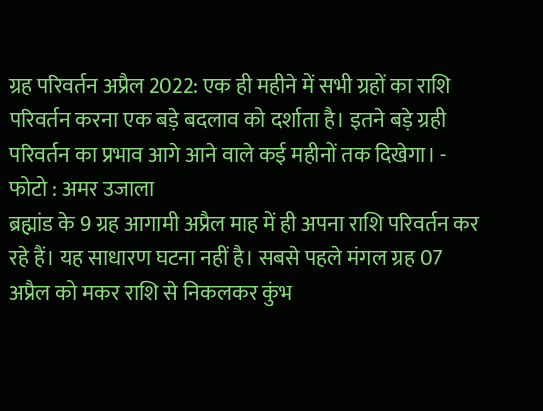ग्रह परिवर्तन अप्रैल 2022: एक ही महीने में सभी ग्रहों का राशि परिवर्तन करना एक बड़े बदलाव को दर्शाता है। इतने बड़े ग्रही परिवर्तन का प्रभाव आगे आने वाले कई महीनों तक दिखेगा। - फोटो : अमर उजाला
ब्रह्मांड के 9 ग्रह आगामी अप्रैल माह में ही अपना राशि परिवर्तन कर रहे हैं। यह साधारण घटना नहीं है। सबसे पहले मंगल ग्रह 07 अप्रैल को मकर राशि से निकलकर कुंभ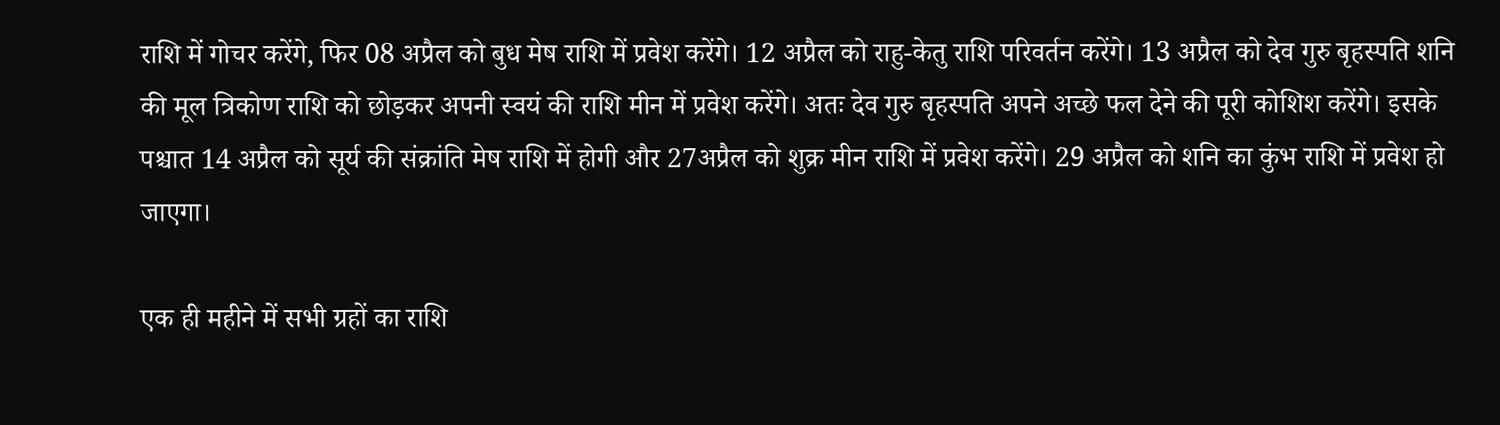राशि में गोचर करेंगे, फिर 08 अप्रैल को बुध मेष राशि में प्रवेश करेंगे। 12 अप्रैल को राहु-केतु राशि परिवर्तन करेंगे। 13 अप्रैल को देव गुरु बृहस्पति शनि की मूल त्रिकोण राशि को छोड़कर अपनी स्वयं की राशि मीन में प्रवेश करेंगे। अतः देव गुरु बृहस्पति अपने अच्छे फल देने की पूरी कोशिश करेंगे। इसके पश्चात 14 अप्रैल को सूर्य की संक्रांति मेष राशि में होगी और 27अप्रैल को शुक्र मीन राशि में प्रवेश करेंगे। 29 अप्रैल को शनि का कुंभ राशि में प्रवेश हो जाएगा।

एक ही महीने में सभी ग्रहों का राशि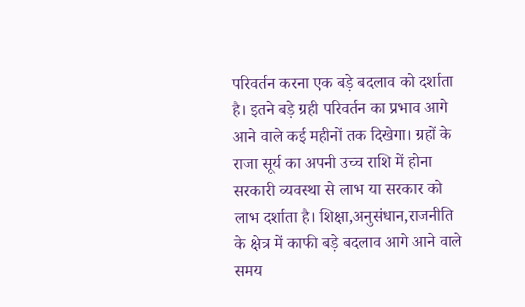परिवर्तन करना एक बड़े बदलाव को दर्शाता है। इतने बड़े ग्रही परिवर्तन का प्रभाव आगे आने वाले कई महीनों तक दिखेगा। ग्रहों के राजा सूर्य का अपनी उच्च राशि में होना सरकारी व्यवस्था से लाभ या सरकार को लाभ दर्शाता है। शिक्षा,अनुसंधान,राजनीति के क्षेत्र में काफी बड़े बदलाव आगे आने वाले समय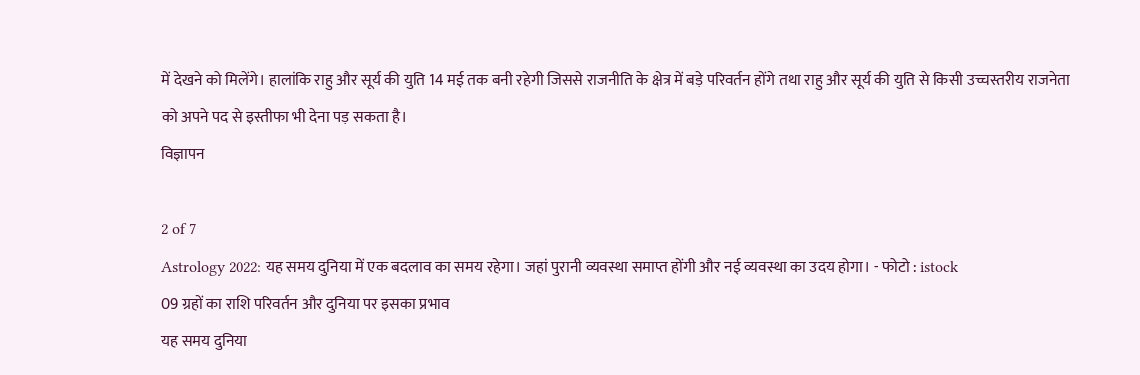में देखने को मिलेंगे। हालांकि राहु और सूर्य की युति 14 मई तक बनी रहेगी जिससे राजनीति के क्षेत्र में बड़े परिवर्तन होंगे तथा राहु और सूर्य की युति से किसी उच्चस्तरीय राजनेता को अपने पद से इस्तीफा भी देना पड़ सकता है।
विज्ञापन

2 of 7
Astrology 2022: यह समय दुनिया में एक बदलाव का समय रहेगा। जहां पुरानी व्यवस्था समाप्त होंगी और नई व्यवस्था का उदय होगा। - फोटो : istock
09 ग्रहों का राशि परिवर्तन और दुनिया पर इसका प्रभाव
यह समय दुनिया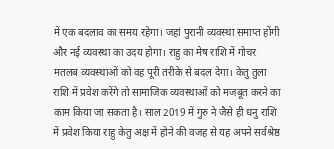में एक बदलाव का समय रहेगा। जहां पुरानी व्यवस्था समाप्त होंगी और नई व्यवस्था का उदय होगा। राहु का मेष राशि में गोचर मतलब व्यवस्थाओं को वह पूरी तरीके से बदल देगा। केतु तुला राशि में प्रवेश करेंगे तो सामाजिक व्यवस्थाओं को मजबूत करने का काम किया जा सकता है। साल 2019 में गुरु ने जैसे ही धनु राशि में प्रवेश किया राहु केतु अक्ष में होने की वजह से यह अपने सर्वश्रेष्ठ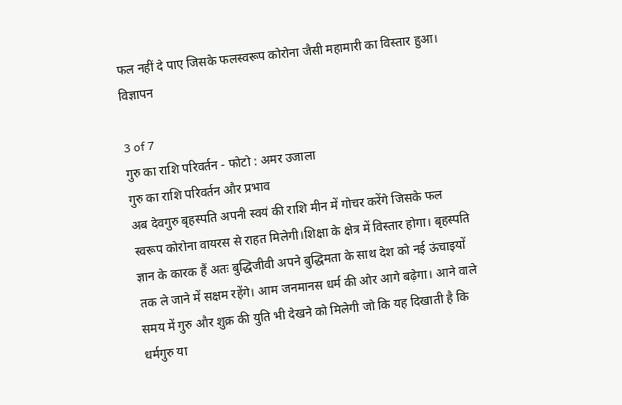फल नहीं दे पाए जिसके फलस्वरूप कोरोना जैसी महामारी का विस्तार हुआ।
विज्ञापन

3 of 7
गुरु का राशि परिवर्तन - फोटो : अमर उजाला
गुरु का राशि परिवर्तन और प्रभाव
अब देवगुरु बृहस्पति अपनी स्वयं की राशि मीन में गोचर करेंगे जिसके फल स्वरूप कोरोना वायरस से राहत मिलेगी।शिक्षा के क्षेत्र में विस्तार होगा। बृहस्पति ज्ञान के कारक हैं अतः बुद्धिजीवी अपने बुद्धिमता के साथ देश को नई ऊंचाइयों तक ले जाने में सक्षम रहेंगे। आम जनमानस धर्म की ओर आगे बढ़ेगा। आने वाले समय में गुरु और शुक्र की युति भी देखने को मिलेगी जो कि यह दिखाती है कि धर्मगुरु या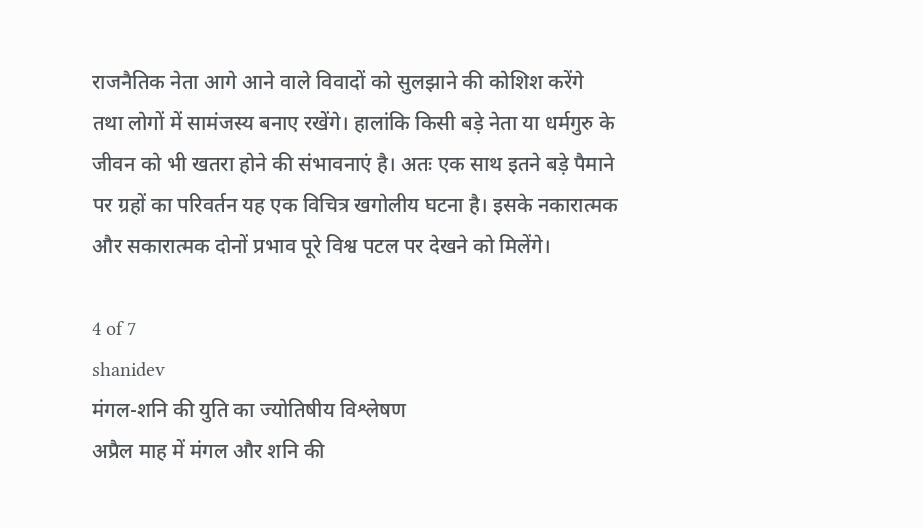राजनैतिक नेता आगे आने वाले विवादों को सुलझाने की कोशिश करेंगे तथा लोगों में सामंजस्य बनाए रखेंगे। हालांकि किसी बड़े नेता या धर्मगुरु के जीवन को भी खतरा होने की संभावनाएं है। अतः एक साथ इतने बड़े पैमाने पर ग्रहों का परिवर्तन यह एक विचित्र खगोलीय घटना है। इसके नकारात्मक और सकारात्मक दोनों प्रभाव पूरे विश्व पटल पर देखने को मिलेंगे।

4 of 7
shanidev
मंगल-शनि की युति का ज्योतिषीय विश्लेषण
अप्रैल माह में मंगल और शनि की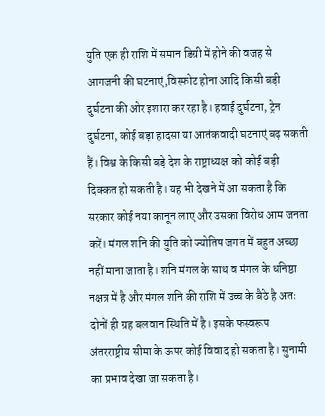युति एक ही राशि में समान डिग्री में होने की वजह से आगजनी की घटनाएं,विस्फोट होना आदि किसी बड़ी दुर्घटना की ओर इशारा कर रहा है। हवाई दुर्घटना, ट्रेन दुर्घटना, कोई बड़ा हादसा या आतंकवादी घटनाएं बढ़ सकती हैं। विश्व के किसी बड़े देश के राष्ट्राध्यक्ष को कोई बड़ी दिक्कत हो सकती है। यह भी देखने में आ सकता है कि सरकार कोई नया कानून लाए और उसका विरोध आम जनता करें। मंगल शनि की युति को ज्योतिष जगत में बहुत अच्छा नहीं माना जाता है। शनि मंगल के साथ व मंगल के धनिष्ठा नक्षत्र में है और मंगल शनि की राशि में उच्च के बैठे है अतः दोनों ही ग्रह बलवान स्थिति में है। इसके फस्वरूप अंतरराष्ट्रीय सीमा के ऊपर कोई विवाद हो सकता है। सुनामी का प्रभाव देखा जा सकता है।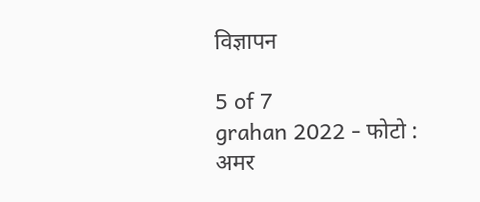विज्ञापन

5 of 7
grahan 2022 - फोटो : अमर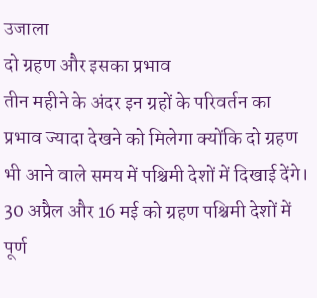उजाला
दो ग्रहण और इसका प्रभाव
तीन महीने के अंदर इन ग्रहों के परिवर्तन का प्रभाव ज्यादा देखने को मिलेगा क्योंकि दो ग्रहण भी आने वाले समय में पश्चिमी देशों में दिखाई देंगे। 30 अप्रैल और 16 मई को ग्रहण पश्चिमी देशों में पूर्ण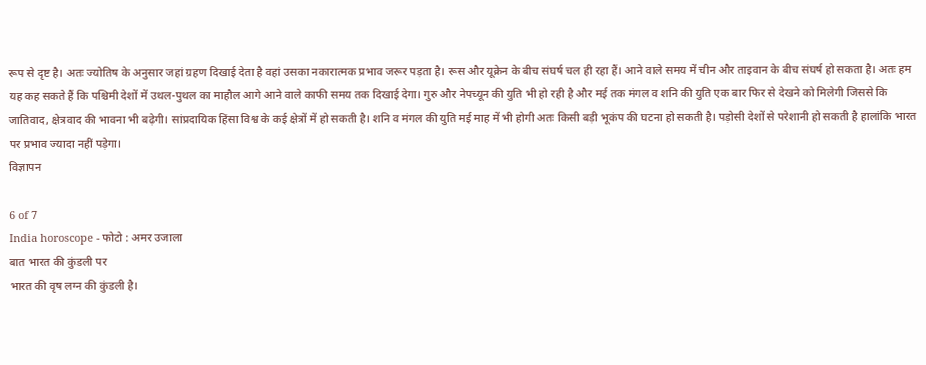रूप से दृष्ट है। अतः ज्योतिष के अनुसार जहां ग्रहण दिखाई देता है वहां उसका नकारात्मक प्रभाव जरूर पड़ता है। रूस और यूक्रेन के बीच संघर्ष चल ही रहा हैं। आने वाले समय में चीन और ताइवान के बीच संघर्ष हो सकता है। अतः हम यह कह सकते हैं कि पश्चिमी देशों में उथल-पुथल का माहौल आगे आने वाले काफी समय तक दिखाई देगा। गुरु और नेपच्यून की युति भी हो रही है और मई तक मंगल व शनि की युति एक बार फिर से देखने को मिलेगी जिससे कि जातिवाद, क्षेत्रवाद की भावना भी बढ़ेगी। सांप्रदायिक हिंसा विश्व के कई क्षेत्रों में हो सकती है। शनि व मंगल की युति मई माह में भी होगी अतः किसी बड़ी भूकंप की घटना हो सकती है। पड़ोसी देशों से परेशानी हो सकती है हालांकि भारत पर प्रभाव ज्यादा नहीं पड़ेगा।
विज्ञापन

6 of 7
India horoscope - फोटो : अमर उजाला
बात भारत की कुंडली पर
भारत की वृष लग्न की कुंडली है।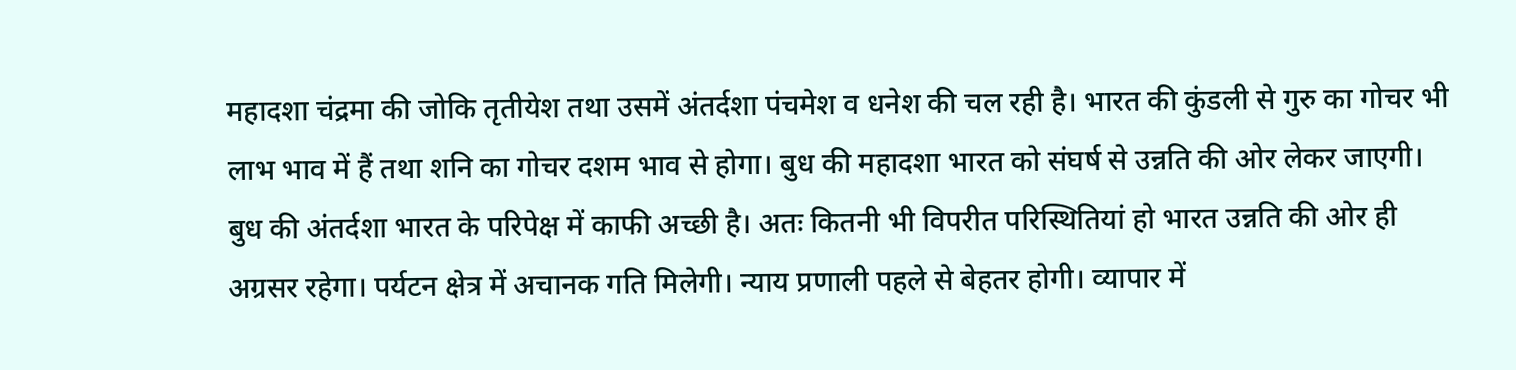महादशा चंद्रमा की जोकि तृतीयेश तथा उसमें अंतर्दशा पंचमेश व धनेश की चल रही है। भारत की कुंडली से गुरु का गोचर भी लाभ भाव में हैं तथा शनि का गोचर दशम भाव से होगा। बुध की महादशा भारत को संघर्ष से उन्नति की ओर लेकर जाएगी। बुध की अंतर्दशा भारत के परिपेक्ष में काफी अच्छी है। अतः कितनी भी विपरीत परिस्थितियां हो भारत उन्नति की ओर ही अग्रसर रहेगा। पर्यटन क्षेत्र में अचानक गति मिलेगी। न्याय प्रणाली पहले से बेहतर होगी। व्यापार में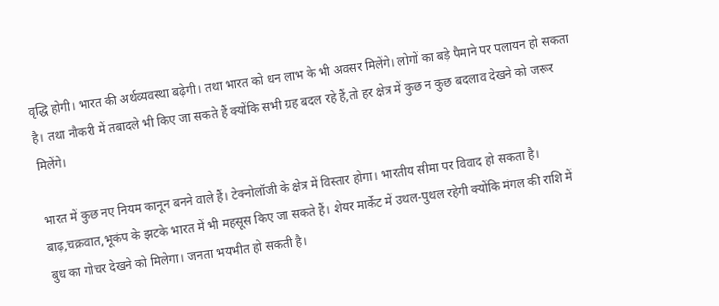वृद्धि होगी। भारत की अर्थव्यवस्था बढ़ेगी। तथा भारत को धन लाभ के भी अवसर मिलेंगे। लोगों का बड़े पैमाने पर पलायन हो सकता है। तथा नौकरी में तबादले भी किए जा सकते हैं क्योंकि सभी ग्रह बदल रहे हैं,तो हर क्षेत्र में कुछ न कुछ बदलाव देखने को जरूर मिलेंगे।

भारत में कुछ नए नियम कानून बनने वाले हैं। टेक्नोलॉजी के क्षेत्र में विस्तार होगा। भारतीय सीमा पर विवाद हो सकता है। बाढ़,चक्रवात,भूकंप के झटके भारत में भी महसूस किए जा सकते हैं। शेयर मार्केट में उथल-पुथल रहेगी क्योंकि मंगल की राशि में बुध का गोचर देखने को मिलेगा। जनता भयभीत हो सकती है।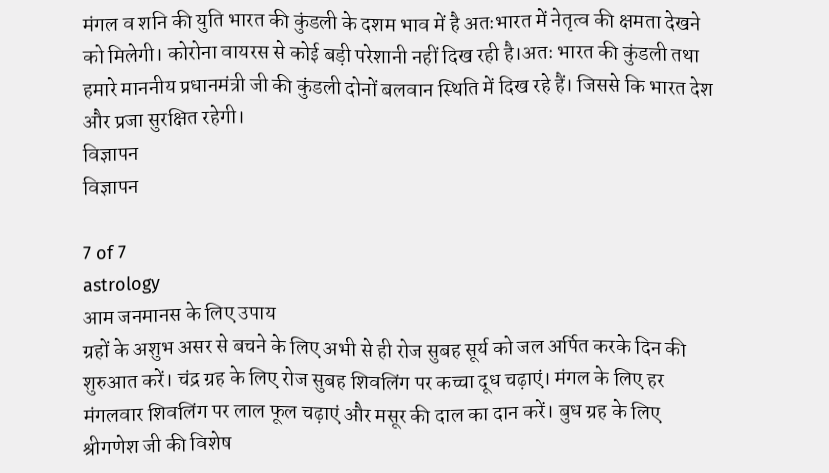मंगल व शनि की युति भारत की कुंडली के दशम भाव में है अतःभारत में नेतृत्व की क्षमता देखने को मिलेगी। कोरोना वायरस से कोई बड़ी परेशानी नहीं दिख रही है।अतः भारत की कुंडली तथा हमारे माननीय प्रधानमंत्री जी की कुंडली दोनों बलवान स्थिति में दिख रहे हैं। जिससे कि भारत देश और प्रजा सुरक्षित रहेगी।
विज्ञापन
विज्ञापन

7 of 7
astrology
आम जनमानस के लिए उपाय
ग्रहों के अशुभ असर से बचने के लिए अभी से ही रोज सुबह सूर्य को जल अर्पित करके दिन की शुरुआत करें। चंद्र ग्रह के लिए रोज सुबह शिवलिंग पर कच्चा दूध चढ़ाएं। मंगल के लिए हर मंगलवार शिवलिंग पर लाल फूल चढ़ाएं और मसूर की दाल का दान करें। बुध ग्रह के लिए श्रीगणेश जी की विशेष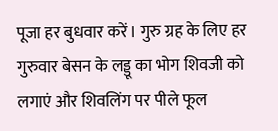पूजा हर बुधवार करें। गुरु ग्रह के लिए हर गुरुवार बेसन के लड्डू का भोग शिवजी को लगाएं और शिवलिंग पर पीले फूल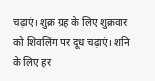चढ़ाएं। शुक्र ग्रह के लिए शुक्रवार को शिवलिंग पर दूध चढ़ाएं। शनि के लिए हर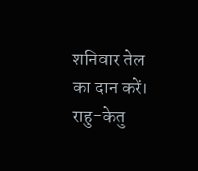शनिवार तेल का दान करें। राहु-केतु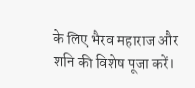के लिए भैरव महाराज और शनि की विशेष पूजा करें।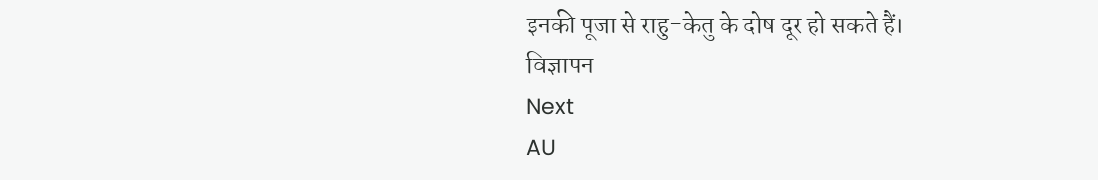इनकी पूजा से राहु-केतु के दोष दूर हो सकते हैं।
विज्ञापन
Next
AU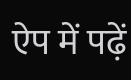ऐप में पढ़ें